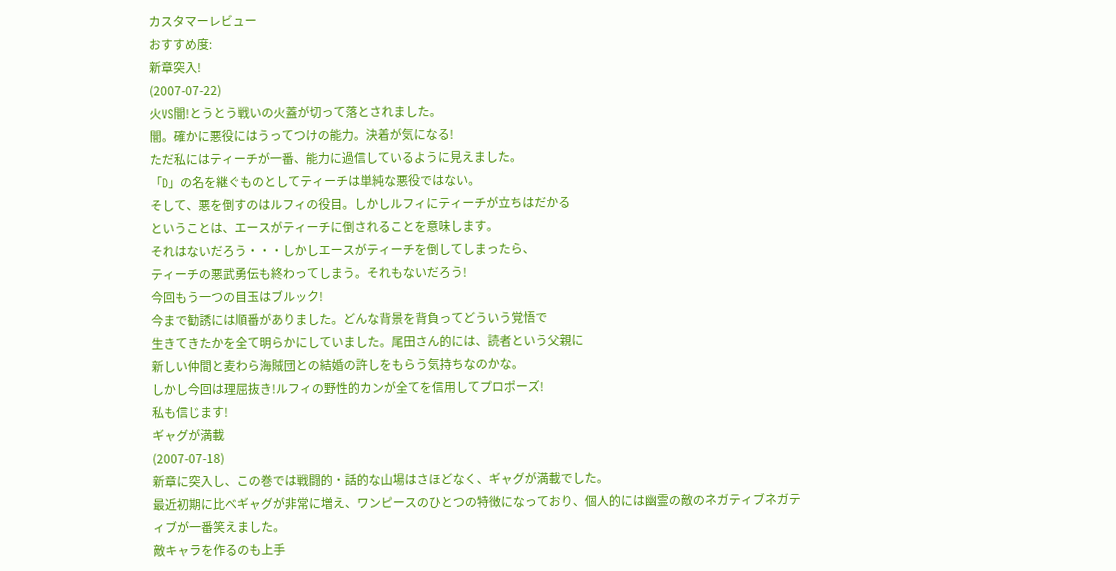カスタマーレビュー
おすすめ度:
新章突入!
(2007-07-22)
火VS闇!とうとう戦いの火蓋が切って落とされました。
闇。確かに悪役にはうってつけの能力。決着が気になる!
ただ私にはティーチが一番、能力に過信しているように見えました。
「D」の名を継ぐものとしてティーチは単純な悪役ではない。
そして、悪を倒すのはルフィの役目。しかしルフィにティーチが立ちはだかる
ということは、エースがティーチに倒されることを意味します。
それはないだろう・・・しかしエースがティーチを倒してしまったら、
ティーチの悪武勇伝も終わってしまう。それもないだろう!
今回もう一つの目玉はブルック!
今まで勧誘には順番がありました。どんな背景を背負ってどういう覚悟で
生きてきたかを全て明らかにしていました。尾田さん的には、読者という父親に
新しい仲間と麦わら海賊団との結婚の許しをもらう気持ちなのかな。
しかし今回は理屈抜き!ルフィの野性的カンが全てを信用してプロポーズ!
私も信じます!
ギャグが満載
(2007-07-18)
新章に突入し、この巻では戦闘的・話的な山場はさほどなく、ギャグが満載でした。
最近初期に比べギャグが非常に増え、ワンピースのひとつの特徴になっており、個人的には幽霊の敵のネガティブネガティブが一番笑えました。
敵キャラを作るのも上手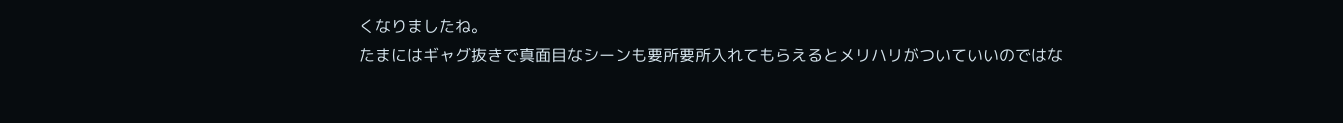くなりましたね。
たまにはギャグ抜きで真面目なシーンも要所要所入れてもらえるとメリハリがついていいのではな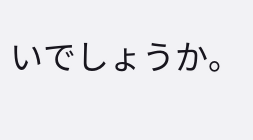いでしょうか。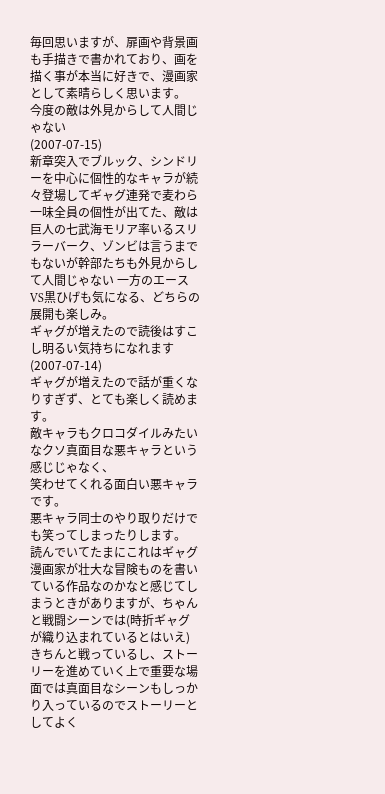毎回思いますが、扉画や背景画も手描きで書かれており、画を描く事が本当に好きで、漫画家として素晴らしく思います。
今度の敵は外見からして人間じゃない
(2007-07-15)
新章突入でブルック、シンドリーを中心に個性的なキャラが続々登場してギャグ連発で麦わら一味全員の個性が出てた、敵は巨人の七武海モリア率いるスリラーバーク、ゾンビは言うまでもないが幹部たちも外見からして人間じゃない 一方のエースVS黒ひげも気になる、どちらの展開も楽しみ。
ギャグが増えたので読後はすこし明るい気持ちになれます
(2007-07-14)
ギャグが増えたので話が重くなりすぎず、とても楽しく読めます。
敵キャラもクロコダイルみたいなクソ真面目な悪キャラという感じじゃなく、
笑わせてくれる面白い悪キャラです。
悪キャラ同士のやり取りだけでも笑ってしまったりします。
読んでいてたまにこれはギャグ漫画家が壮大な冒険ものを書いている作品なのかなと感じてしまうときがありますが、ちゃんと戦闘シーンでは(時折ギャグが織り込まれているとはいえ)きちんと戦っているし、ストーリーを進めていく上で重要な場面では真面目なシーンもしっかり入っているのでストーリーとしてよく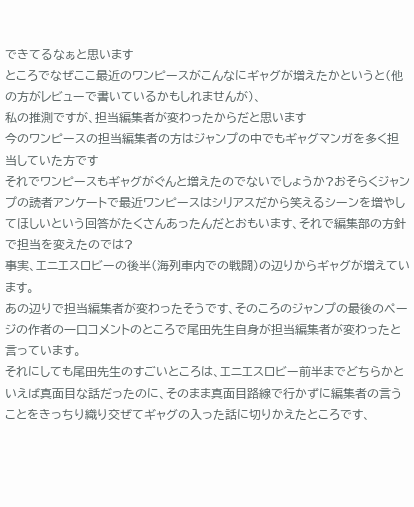できてるなぁと思います
ところでなぜここ最近のワンピースがこんなにギャグが増えたかというと(他の方がレビューで書いているかもしれませんが)、
私の推測ですが、担当編集者が変わったからだと思います
今のワンピースの担当編集者の方はジャンプの中でもギャグマンガを多く担当していた方です
それでワンピースもギャグがぐんと増えたのでないでしょうか?おそらくジャンプの読者アンケートで最近ワンピースはシリアスだから笑えるシーンを増やしてほしいという回答がたくさんあったんだとおもいます、それで編集部の方針で担当を変えたのでは?
事実、エニエスロビーの後半(海列車内での戦闘)の辺りからギャグが増えています。
あの辺りで担当編集者が変わったそうです、そのころのジャンプの最後のページの作者の一口コメントのところで尾田先生自身が担当編集者が変わったと言っています。
それにしても尾田先生のすごいところは、エニエスロビー前半までどちらかといえば真面目な話だったのに、そのまま真面目路線で行かずに編集者の言うことをきっちり織り交ぜてギャグの入った話に切りかえたところです、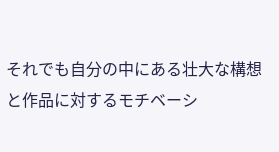それでも自分の中にある壮大な構想と作品に対するモチベーシ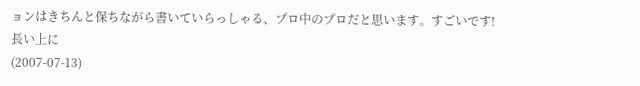ョンはきちんと保ちながら書いていらっしゃる、プロ中のプロだと思います。すごいです!
長い上に
(2007-07-13)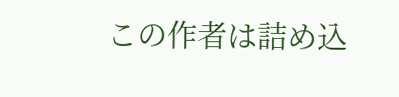この作者は詰め込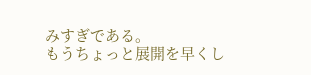みすぎである。
もうちょっと展開を早くし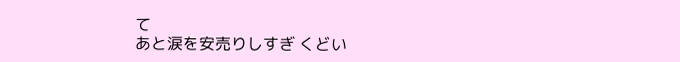て
あと涙を安売りしすぎ くどい